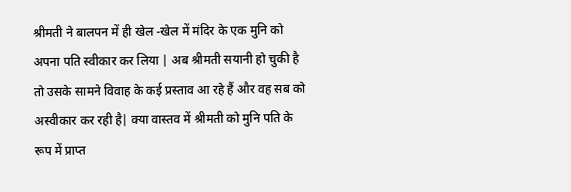श्रीमती ने बालपन में ही खेल -खेल में मंदिर के एक मुनि को अपना पति स्वीकार कर लिया | अब श्रीमती सयानी हो चुकी है तो उसके सामने विवाह के कई प्रस्ताव आ रहे हैं और वह सब को अस्वीकार कर रही है| क्या वास्तव में श्रीमती को मुनि पति के रूप में प्राप्त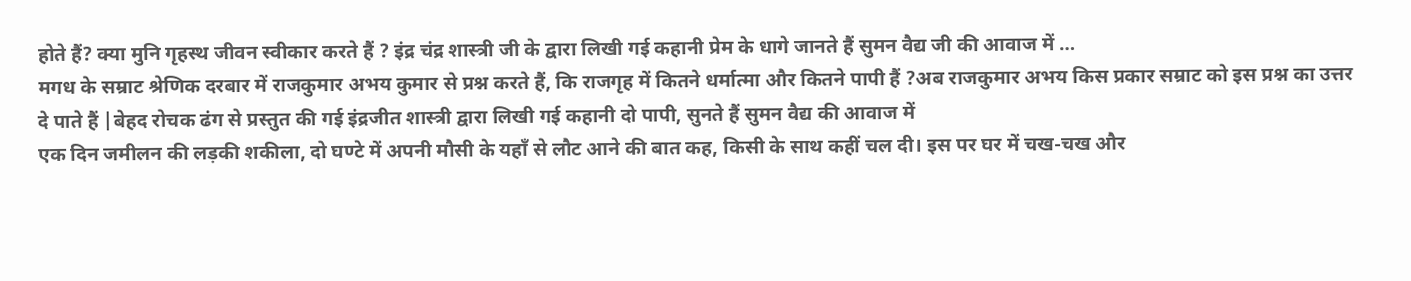होते हैं? क्या मुनि गृहस्थ जीवन स्वीकार करते हैं ? इंद्र चंद्र शास्त्री जी के द्वारा लिखी गई कहानी प्रेम के धागे जानते हैं सुमन वैद्य जी की आवाज में …
मगध के सम्राट श्रेणिक दरबार में राजकुमार अभय कुमार से प्रश्न करते हैं, कि राजगृह में कितने धर्मात्मा और कितने पापी हैं ?अब राजकुमार अभय किस प्रकार सम्राट को इस प्रश्न का उत्तर दे पाते हैं |बेहद रोचक ढंग से प्रस्तुत की गई इंद्रजीत शास्त्री द्वारा लिखी गई कहानी दो पापी, सुनते हैं सुमन वैद्य की आवाज में
एक दिन जमीलन की लड़की शकीला, दो घण्टे में अपनी मौसी के यहाँ से लौट आने की बात कह, किसी के साथ कहीं चल दी। इस पर घर में चख-चख और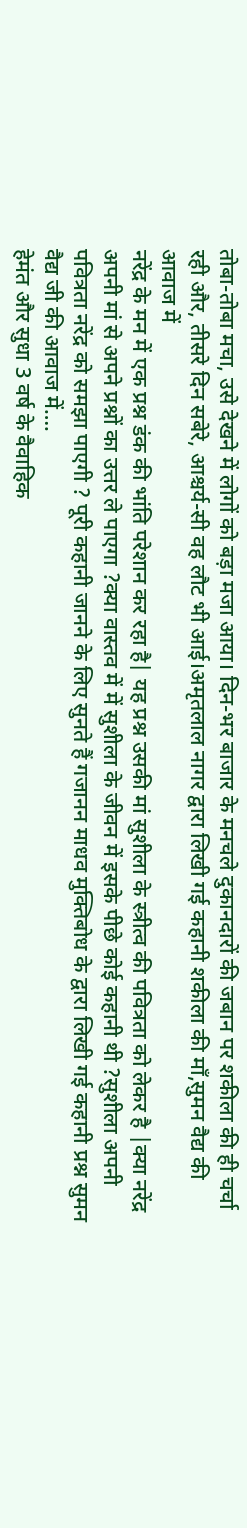तोबा-तोबा मचा, उसे देखने में लोगों को बड़ा मजा आया। दिन-भर बाजार के मनचले दुकानदारों की जबान पर शकीला की ही चर्चा रही और, तीसरे दिन सबेरे, आश्चर्य-सी वह लौट भी आई।अमृतलाल नागर द्वारा लिखी गई कहानी शकीला की माँ,सुमन वैद्य की आवाज में
नरेंद्र के मन में एक प्रश्न डंक की भांति परेशान कर रहा है| यह प्रश्न उसकी मां सुशीला के स्त्रीत्व की पवित्रता को लेकर है |क्या नरेंद्र अपनी मां से अपने प्रश्नों का उत्तर ले पाएगा ?क्या वास्तव में में सुशीला के जीवन में इसके पीछे कोई कहानी थी ?सुशीला अपनी पवित्रता नरेंद्र को समझा पाएगी ? पूरी कहानी जानने के लिए सुनते हैं गजानन माधव मुक्तिबोध के द्वारा लिखी गई कहानी प्रश्न सुमन वैद्य जी की आवाज में….
हेमंत और सुधा 3 वर्ष के वैवाहिक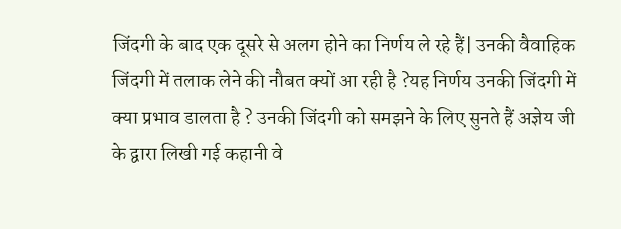जिंदगी के बाद एक दूसरे से अलग होने का निर्णय ले रहे हैं| उनकी वैवाहिक जिंदगी में तलाक लेने की नौबत क्यों आ रही है ?यह निर्णय उनकी जिंदगी में क्या प्रभाव डालता है ? उनकी जिंदगी को समझने के लिए सुनते हैं अज्ञेय जी के द्वारा लिखी गई कहानी वे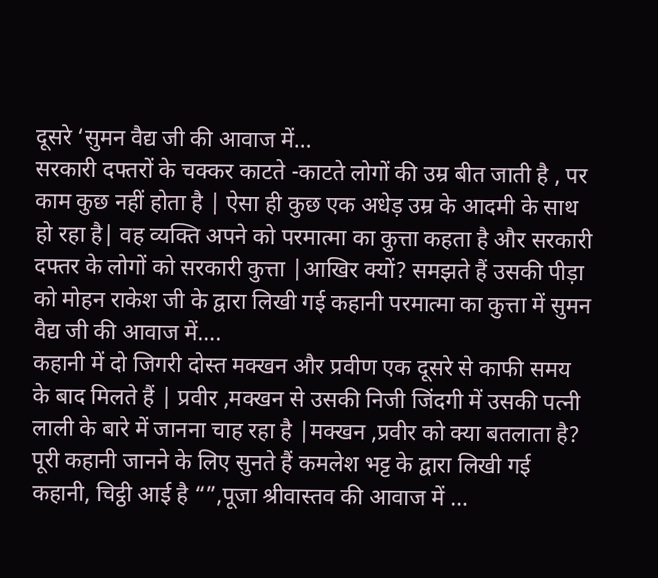दूसरे ‘सुमन वैद्य जी की आवाज में…
सरकारी दफ्तरों के चक्कर काटते -काटते लोगों की उम्र बीत जाती है , पर काम कुछ नहीं होता है | ऐसा ही कुछ एक अधेड़ उम्र के आदमी के साथ हो रहा है| वह व्यक्ति अपने को परमात्मा का कुत्ता कहता है और सरकारी दफ्तर के लोगों को सरकारी कुत्ता |आखिर क्यों? समझते हैं उसकी पीड़ा को मोहन राकेश जी के द्वारा लिखी गई कहानी परमात्मा का कुत्ता में सुमन वैद्य जी की आवाज में….
कहानी में दो जिगरी दोस्त मक्खन और प्रवीण एक दूसरे से काफी समय के बाद मिलते हैं | प्रवीर ,मक्खन से उसकी निजी जिंदगी में उसकी पत्नी लाली के बारे में जानना चाह रहा है |मक्खन ,प्रवीर को क्या बतलाता है? पूरी कहानी जानने के लिए सुनते हैं कमलेश भट्ट के द्वारा लिखी गई कहानी, चिट्ठी आई है “”,पूजा श्रीवास्तव की आवाज में …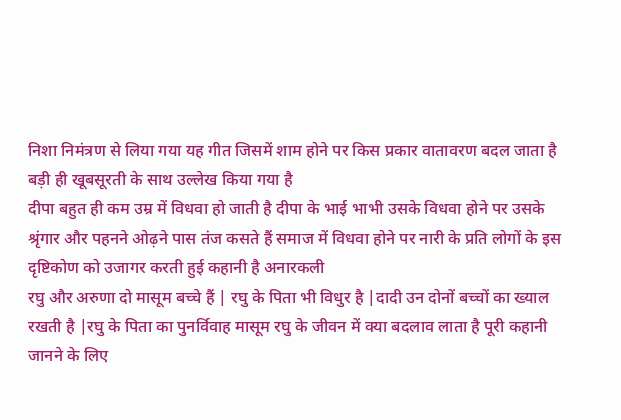निशा निमंत्रण से लिया गया यह गीत जिसमें शाम होने पर किस प्रकार वातावरण बदल जाता है बड़ी ही खूबसूरती के साथ उल्लेख किया गया है
दीपा बहुत ही कम उम्र में विधवा हो जाती है दीपा के भाई भाभी उसके विधवा होने पर उसके श्रृंगार और पहनने ओढ़ने पास तंज कसते हैं समाज में विधवा होने पर नारी के प्रति लोगों के इस दृष्टिकोण को उजागर करती हुई कहानी है अनारकली
रघु और अरुणा दो मासूम बच्चे हैं | रघु के पिता भी विधुर है |दादी उन दोनों बच्चों का ख्याल रखती है |रघु के पिता का पुनर्विवाह मासूम रघु के जीवन में क्या बदलाव लाता है पूरी कहानी जानने के लिए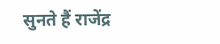सुनते हैं राजेंद्र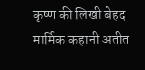कृष्ण की लिखी बेहद मार्मिक कहानी अतीत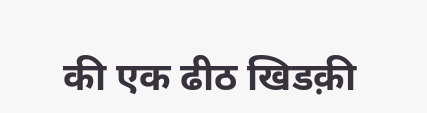की एक ढीठ खिडक़ी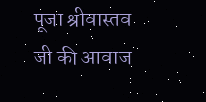पूजा श्रीवास्तव जी की आवाज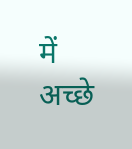में
अच्छे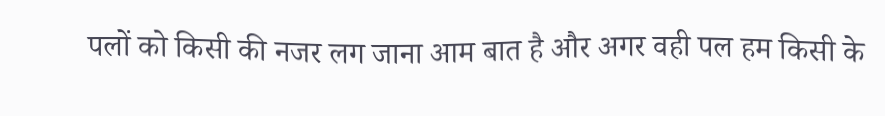पलों को किसी की नजर लग जाना आम बात है और अगर वही पल हम किसी के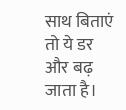साथ बिताएं तो ये डर और बढ़ जाता है।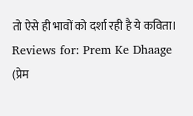तो ऐसे ही भावों को दर्शा रही है ये कविता।
Reviews for: Prem Ke Dhaage (प्रेम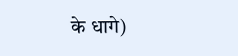के धागे)